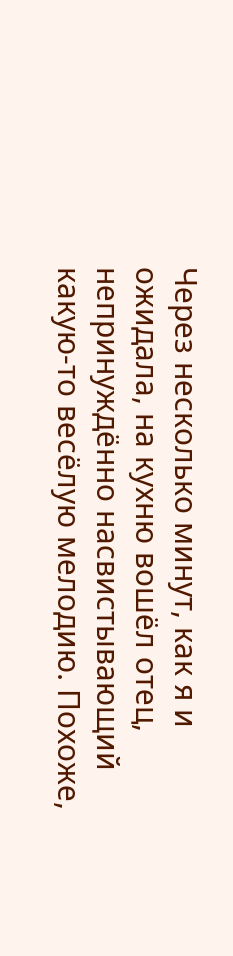Через несколько минут, как я и ожидала, на кухню вошёл отец, непринуждённо насвистывающий какую-то весёлую мелодию. Похоже,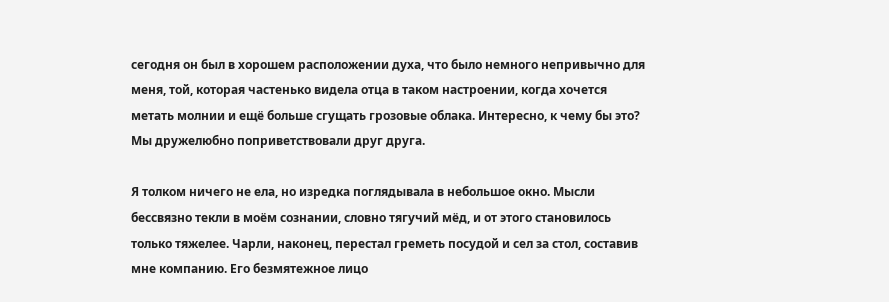сегодня он был в хорошем расположении духа, что было немного непривычно для меня, той, которая частенько видела отца в таком настроении, когда хочется метать молнии и ещё больше сгущать грозовые облака. Интересно, к чему бы это? Мы дружелюбно поприветствовали друг друга.

Я толком ничего не ела, но изредка поглядывала в небольшое окно. Мысли бессвязно текли в моём сознании, словно тягучий мёд, и от этого становилось только тяжелее. Чарли, наконец, перестал греметь посудой и сел за стол, составив мне компанию. Его безмятежное лицо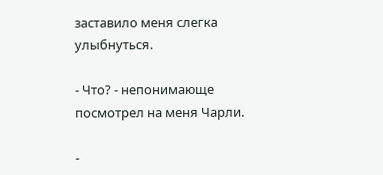заставило меня слегка улыбнуться.

- Что? - непонимающе посмотрел на меня Чарли.

-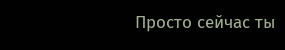Просто сейчас ты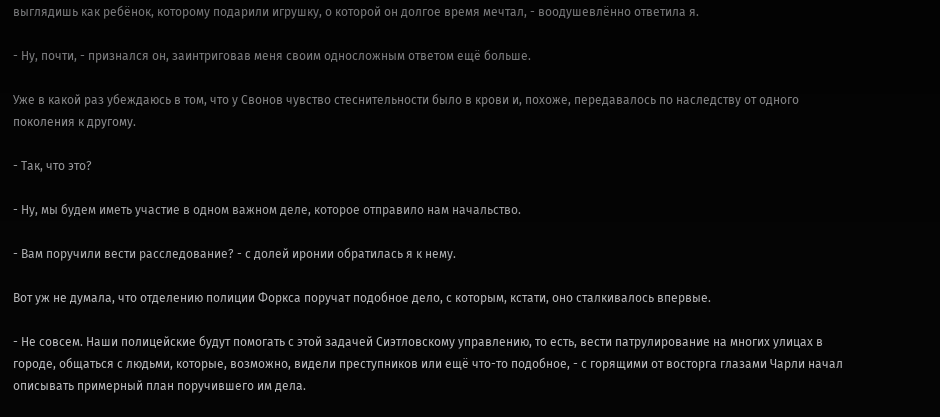выглядишь как ребёнок, которому подарили игрушку, о которой он долгое время мечтал, - воодушевлённо ответила я.

- Ну, почти, - признался он, заинтриговав меня своим односложным ответом ещё больше.

Уже в какой раз убеждаюсь в том, что у Свонов чувство стеснительности было в крови и, похоже, передавалось по наследству от одного поколения к другому.

- Так, что это?

- Ну, мы будем иметь участие в одном важном деле, которое отправило нам начальство.

- Вам поручили вести расследование? - с долей иронии обратилась я к нему.

Вот уж не думала, что отделению полиции Форкса поручат подобное дело, с которым, кстати, оно сталкивалось впервые.

- Не совсем. Наши полицейские будут помогать с этой задачей Сиэтловскому управлению, то есть, вести патрулирование на многих улицах в городе, общаться с людьми, которые, возможно, видели преступников или ещё что-то подобное, - с горящими от восторга глазами Чарли начал описывать примерный план поручившего им дела.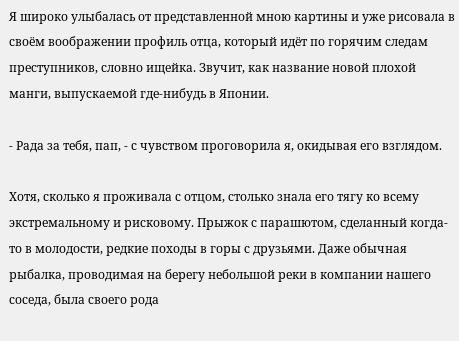Я широко улыбалась от представленной мною картины и уже рисовала в своём воображении профиль отца, который идёт по горячим следам преступников, словно ищейка. Звучит, как название новой плохой манги, выпускаемой где-нибудь в Японии.

- Рада за тебя, пап, - с чувством проговорила я, окидывая его взглядом.

Хотя, сколько я проживала с отцом, столько знала его тягу ко всему экстремальному и рисковому. Прыжок с парашютом, сделанный когда-то в молодости, редкие походы в горы с друзьями. Даже обычная рыбалка, проводимая на берегу небольшой реки в компании нашего соседа, была своего рода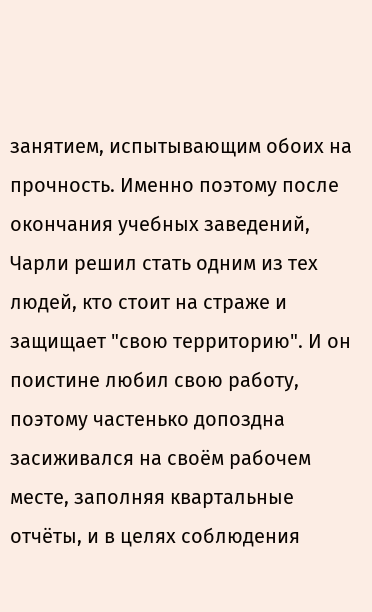занятием, испытывающим обоих на прочность. Именно поэтому после окончания учебных заведений, Чарли решил стать одним из тех людей, кто стоит на страже и защищает "свою территорию". И он поистине любил свою работу, поэтому частенько допоздна засиживался на своём рабочем месте, заполняя квартальные отчёты, и в целях соблюдения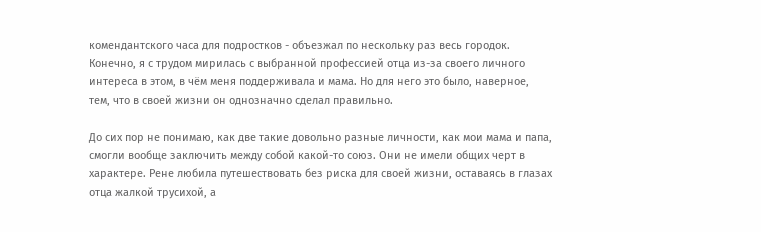комендантского часа для подростков - объезжал по нескольку раз весь городок. Конечно, я с трудом мирилась с выбранной профессией отца из-за своего личного интереса в этом, в чём меня поддерживала и мама. Но для него это было, наверное, тем, что в своей жизни он однозначно сделал правильно.

До сих пор не понимаю, как две такие довольно разные личности, как мои мама и папа, смогли вообще заключить между собой какой-то союз. Они не имели общих черт в характере. Рене любила путешествовать без риска для своей жизни, оставаясь в глазах отца жалкой трусихой, а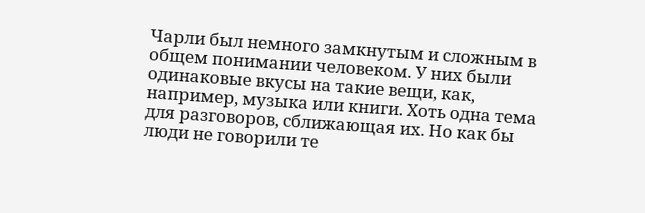Чарли был немного замкнутым и сложным в общем понимании человеком. У них были одинаковые вкусы на такие вещи, как, например, музыка или книги. Хоть одна тема для разговоров, сближающая их. Но как бы люди не говорили те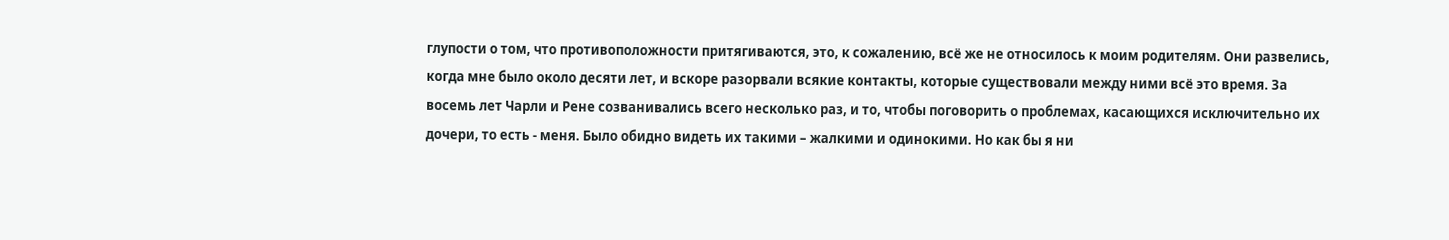глупости о том, что противоположности притягиваются, это, к сожалению, всё же не относилось к моим родителям. Они развелись, когда мне было около десяти лет, и вскоре разорвали всякие контакты, которые существовали между ними всё это время. За восемь лет Чарли и Рене созванивались всего несколько раз, и то, чтобы поговорить о проблемах, касающихся исключительно их дочери, то есть - меня. Было обидно видеть их такими – жалкими и одинокими. Но как бы я ни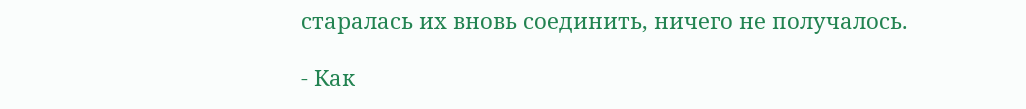старалась их вновь соединить, ничего не получалось.

- Как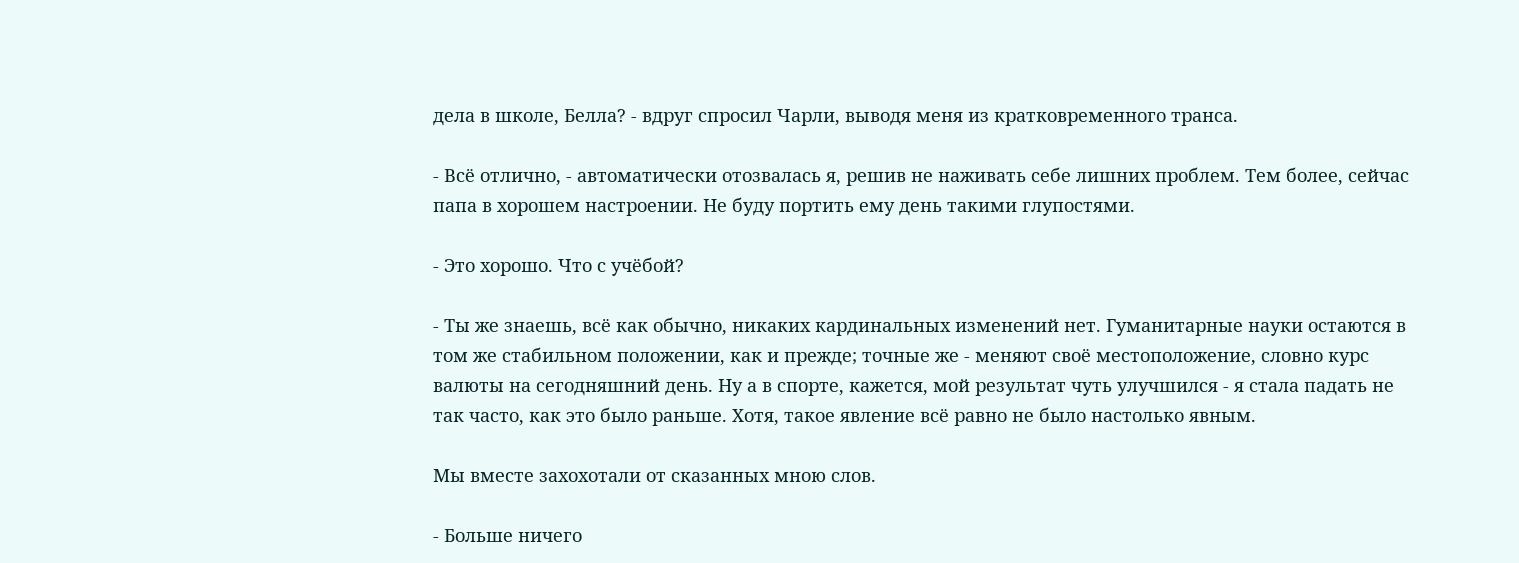дела в школе, Белла? - вдруг спросил Чарли, выводя меня из кратковременного транса.

- Всё отлично, - автоматически отозвалась я, решив не наживать себе лишних проблем. Тем более, сейчас папа в хорошем настроении. Не буду портить ему день такими глупостями.

- Это хорошо. Что с учёбой?

- Ты же знаешь, всё как обычно, никаких кардинальных изменений нет. Гуманитарные науки остаются в том же стабильном положении, как и прежде; точные же - меняют своё местоположение, словно курс валюты на сегодняшний день. Ну а в спорте, кажется, мой результат чуть улучшился - я стала падать не так часто, как это было раньше. Хотя, такое явление всё равно не было настолько явным.

Мы вместе захохотали от сказанных мною слов.

- Больше ничего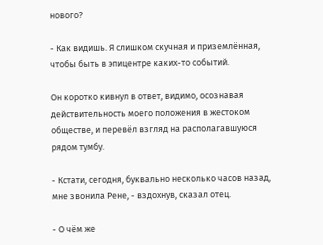нового?

- Как видишь. Я слишком скучная и приземлённая, чтобы быть в эпицентре каких-то событий.

Он коротко кивнул в ответ, видимо, осознавая действительность моего положения в жестоком обществе, и перевёл взгляд на располагавшуюся рядом тумбу.

- Кстати, сегодня, буквально несколько часов назад, мне звонила Рене, - вздохнув, сказал отец.

- О чём же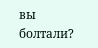вы болтали?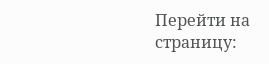Перейти на страницу: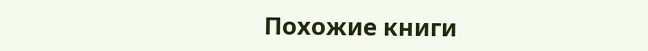Похожие книги